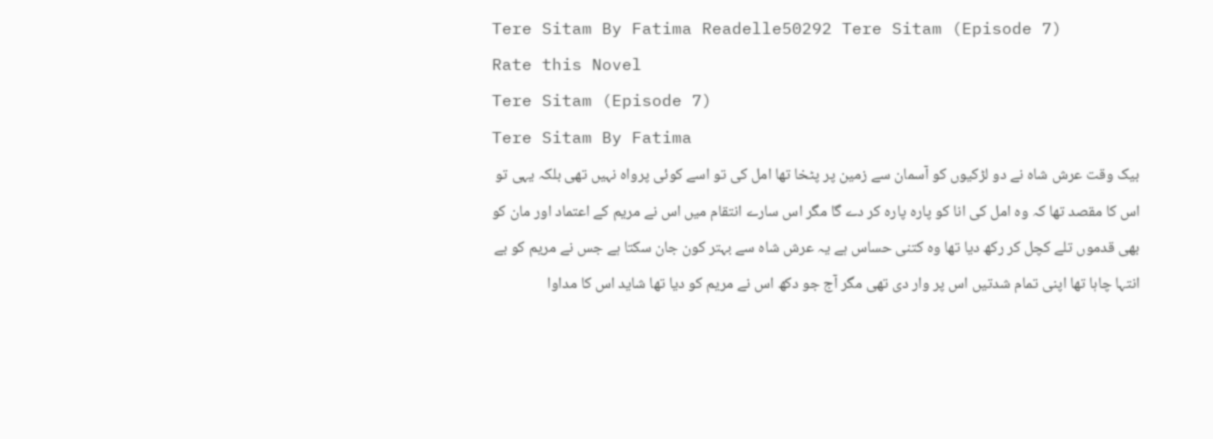Tere Sitam By Fatima Readelle50292 Tere Sitam (Episode 7)
Rate this Novel
Tere Sitam (Episode 7)
Tere Sitam By Fatima
بیک وقت عرش شاہ نے دو لڑکیوں کو آسمان سے زمین پر پٹخا تھا امل کی تو اسے کوئی پرواہ نہیں تھی بلکہ یہی تو اس کا مقصد تھا کہ وہ امل کی انا کو پارہ پارہ کر دے گا مگر اس سارے انتقام میں اس نے مریم کے اعتماد اور مان کو بھی قدموں تلے کچل کر رکھ دیا تھا وہ کتنی حساس ہے یہ عرش شاہ سے بہتر کون جان سکتا ہے جس نے مریم کو بے انتہا چاہا تھا اپنی تمام شدتیں اس پر وار دی تھی مگر آج جو دکھ اس نے مریم کو دیا تھا شاید اس کا مداوا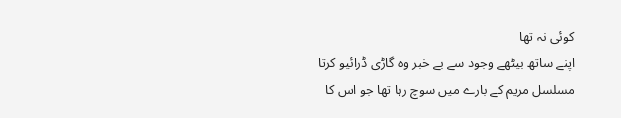کوئی نہ تھا
اپنے ساتھ بیٹھے وجود سے بے خبر وہ گاڑی ڈرائیو کرتا مسلسل مریم کے بارے میں سوچ رہا تھا جو اس کا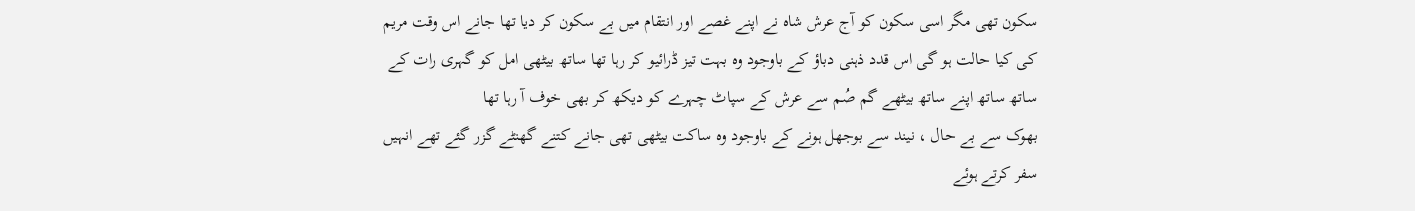سکون تھی مگر اسی سکون کو آج عرش شاہ نے اپنے غصے اور انتقام میں بے سکون کر دیا تھا جانے اس وقت مریم کی کیا حالت ہو گی اس قدد ذہنی دباؤ کے باوجود وہ بہت تیز ڈرائیو کر رہا تھا ساتھ بیٹھی امل کو گہری رات کے ساتھ ساتھ اپنے ساتھ بیٹھے گم صُم سے عرش کے سپاٹ چہرے کو دیکھ کر بھی خوف آ رہا تھا
بھوک سے بے حال ، نیند سے بوجھل ہونے کے باوجود وہ ساکت بیٹھی تھی جانے کتنے گھنٹے گزر گئے تھے انہیں سفر کرتے ہوئے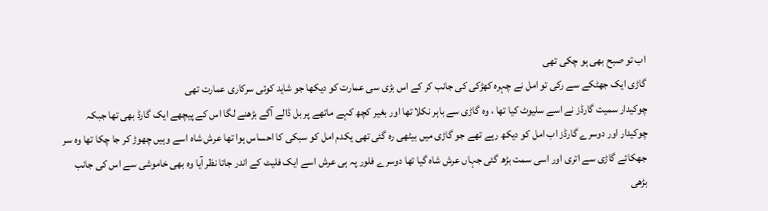اب تو صبح بھی ہو چکی تھی
گاڑی ایک جھٹکے سے رکی تو امل نے چہرہ کھڑکی کی جانب کر کے اس بڑی سی عمارت کو دیکھا جو شاید کوئی سرکاری عمارت تھی
چوکیدار سمیت گارڈز نے اسے سلیوٹ کیا تھا ، وہ گاڑی سے باہر نکلا تھا اور بغیر کچھ کہے ماتھے پر بل ڈالے آگے بڑھنے لگا اس کے پیچھے ایک گارڈ بھی تھا جبکہ چوکیدار اور دوسرے گارڈز اب امل کو دیکھ رہے تھے جو گاڑی میں بیٹھی رہ گئی تھی یکدم امل کو سبکی کا احساس ہوا تھا عرش شاہ اسے وہیں چھوڑ کر جا چکا تھا وہ سر جھکائے گاڑی سے اتری اور اسی سمت بڑھ گئی جہاں عرش شاہ گیا تھا دوسرے فلور پہ ہی عرش اسے ایک فلیٹ کے اندر جاتا نظر آیا وہ بھی خاموشی سے اس کی جانب بڑھی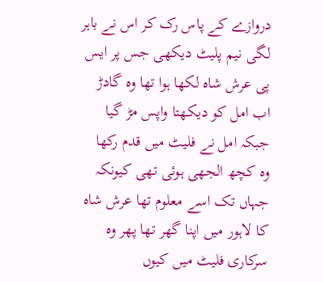دروازے کے پاس رک کر اس نے باہر لگی نیم پلیٹ دیکھی جس پر ایس پی عرش شاہ لکھا ہوا تھا وہ گادڑ اب امل کو دیکھتا واپس مڑ گیا جبکہ امل نے فلیٹ میں قدم رکھا
وہ کچھ الجھی ہوئی تھی کیونکہ جہاں تک اسے معلوم تھا عرش شاہ کا لاہور میں اپنا گھر تھا پھر وہ سرکاری فلیٹ میں کیوں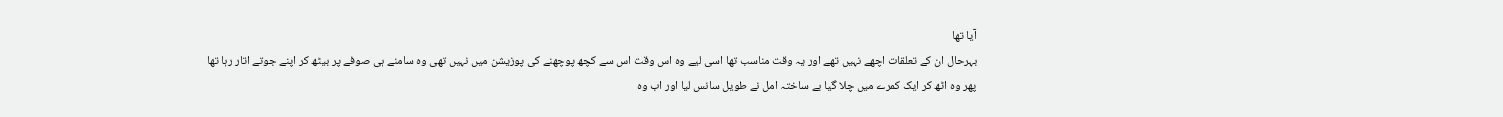آیا تھا
بہرحال ان کے تعلقات اچھے نہیں تھے اور یہ وقت مناسب تھا اسی لیے وہ اس وقت اس سے کچھ پوچھنے کی پوزیشن میں نہیں تھی وہ سامنے ہی صوفے پر بیٹھ کر اپنے جوتے اتار رہا تھا
پھر وہ اٹھ کر ایک کمرے میں چلا گیا بے ساختہ امل نے طویل سانس لیا اور اب وہ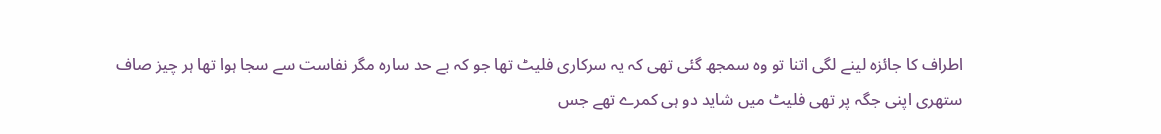اطراف کا جائزہ لینے لگی اتنا تو وہ سمجھ گئی تھی کہ یہ سرکاری فلیٹ تھا جو کہ بے حد سارہ مگر نفاست سے سجا ہوا تھا ہر چیز صاف ستھری اپنی جگہ پر تھی فلیٹ میں شاید دو ہی کمرے تھے جس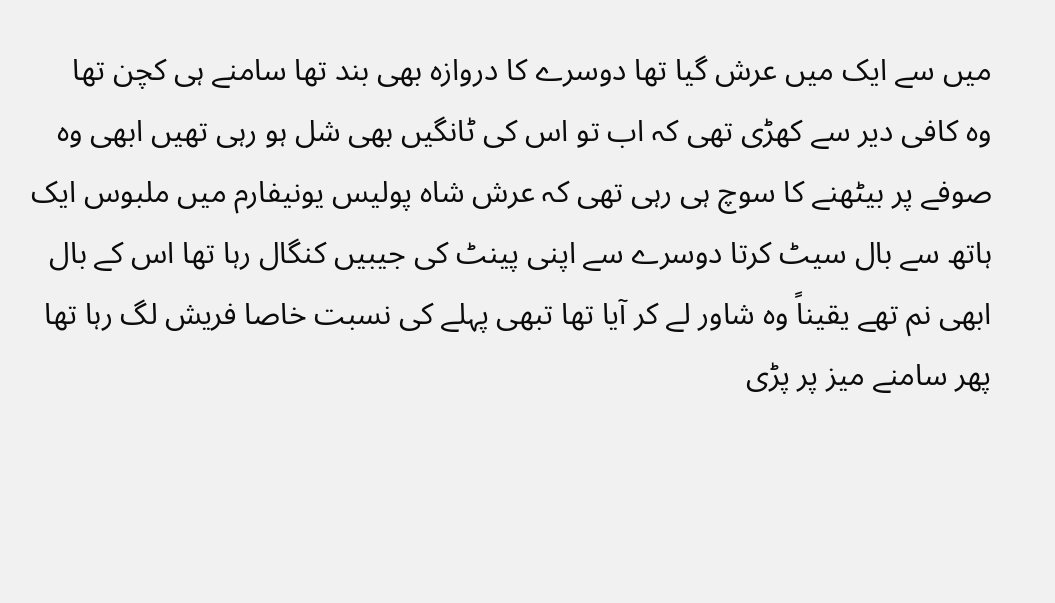میں سے ایک میں عرش گیا تھا دوسرے کا دروازہ بھی بند تھا سامنے ہی کچن تھا
وہ کافی دیر سے کھڑی تھی کہ اب تو اس کی ٹانگیں بھی شل ہو رہی تھیں ابھی وہ صوفے پر بیٹھنے کا سوچ ہی رہی تھی کہ عرش شاہ پولیس یونیفارم میں ملبوس ایک ہاتھ سے بال سیٹ کرتا دوسرے سے اپنی پینٹ کی جیبیں کنگال رہا تھا اس کے بال ابھی نم تھے یقیناً وہ شاور لے کر آیا تھا تبھی پہلے کی نسبت خاصا فریش لگ رہا تھا پھر سامنے میز پر پڑی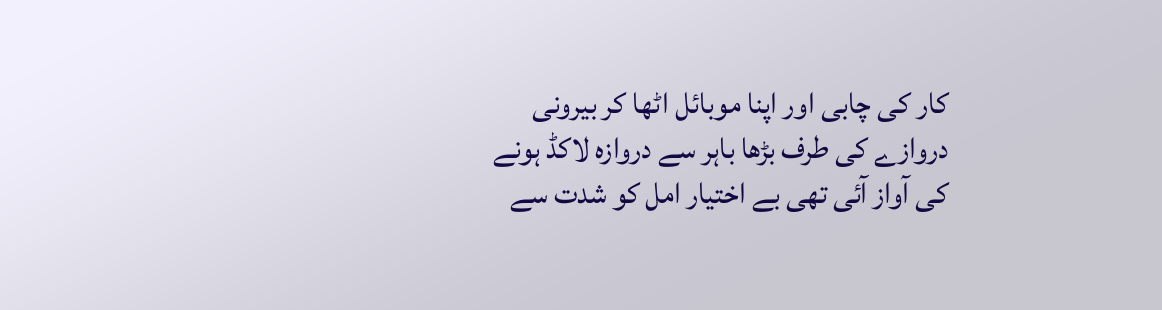کار کی چابی اور اپنا موبائل اٹھا کر بیرونی دروازے کی طرف بڑھا باہر سے دروازہ لاکڈ ہونے کی آواز آئی تھی بے اختیار امل کو شدت سے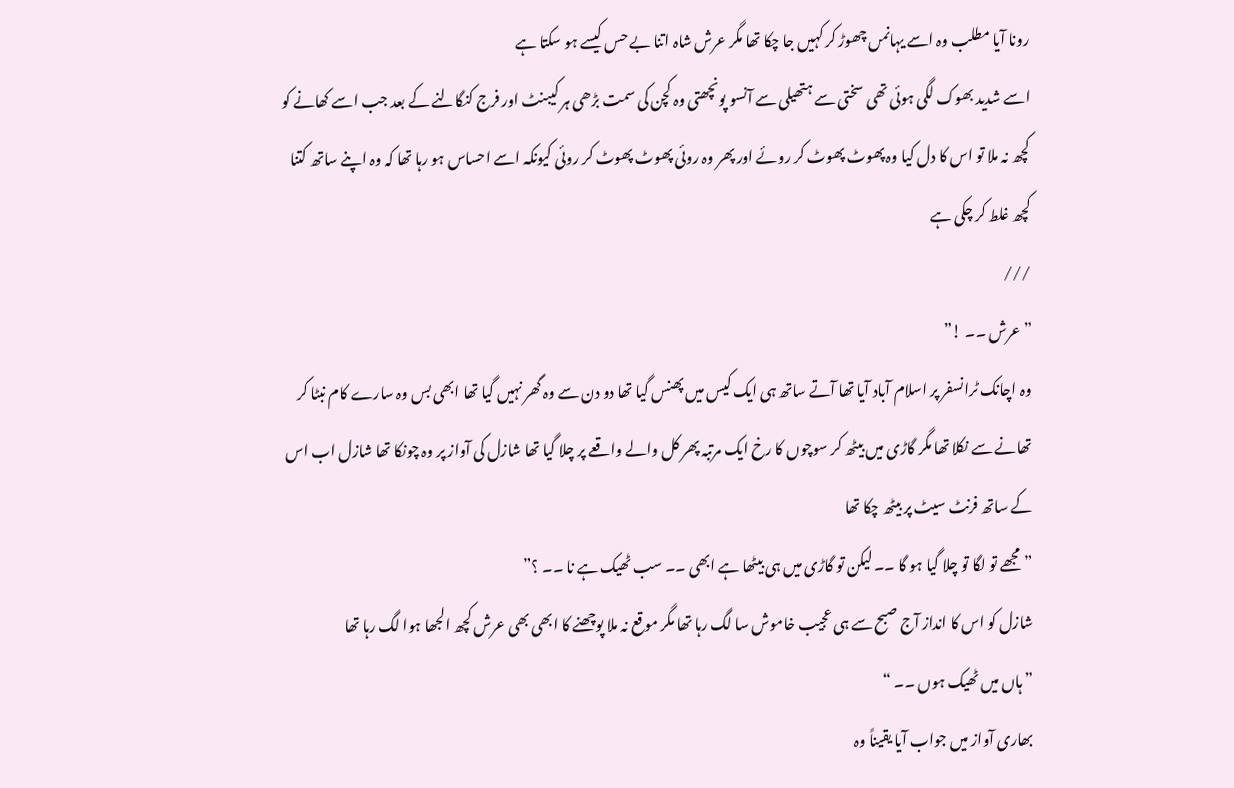رونا آیا مطلب وہ اسے یہانمں چھوڑ کر کہیں جا چکا تھا مگر عرش شاہ اتنا بے حس کیسے ہو سکتا ہے
اسے شدید بھوک لگی ہوئی تھی سختی سے ہتھیلی سے آنسو پونچھتی وہ کچن کی سمت بڑھی ہر کیبنٹ اور فرج کنگالنے کے بعد جب اسے کھانے کو کچھ نہ ملا تو اس کا دل کیا وہ پھوٹ پھوٹ کر روئے اور پھر وہ روئی پھوٹ پھوٹ کر روئی کیونکہ اسے احساس ہو رہا تھا کہ وہ اپنے ساتھ کتنا کچھ غلط کر چکی ہے
///
” عرش ۔۔ !”
وہ اچانک ٹرانسفر پر اسلام آباد آیا تھا آتے ساتھ ہی ایک کیس میں پھنس گیا تھا دو دن سے وہ گھر نہیں گیا تھا ابھی بس وہ سارے کام نبٹا کر تھانے سے نکلا تھا مگر گاڑی میں بیٹھ کر سوچوں کا رخ ایک مرتبہ پھر کل والے واقعے پر چلا گیا تھا شازل کی آواز پر وہ چونکا تھا شازل اب اس کے ساتھ فرنٹ سیٹ پر بیٹھ چکا تھا
” مجھے تو لگا تو چلا گیا ہو گا ۔۔ لیکن تو گاڑی میں ہی بیٹھا ہے ابھی ۔۔ سب ٹھیک ہے نا ۔۔ ؟”
شازل کو اس کا انداز آج صبح سے ہی عجیب خاموش سا لگ رہا تھا مگر موقع نہ ملا پوچھنے کا ابھی بھی عرش کچھ الجھا ہوا لگ رہا تھا
” ہاں میں ٹھیک ہوں ۔۔ “
بھاری آواز میں جواب آیا یقیناً وہ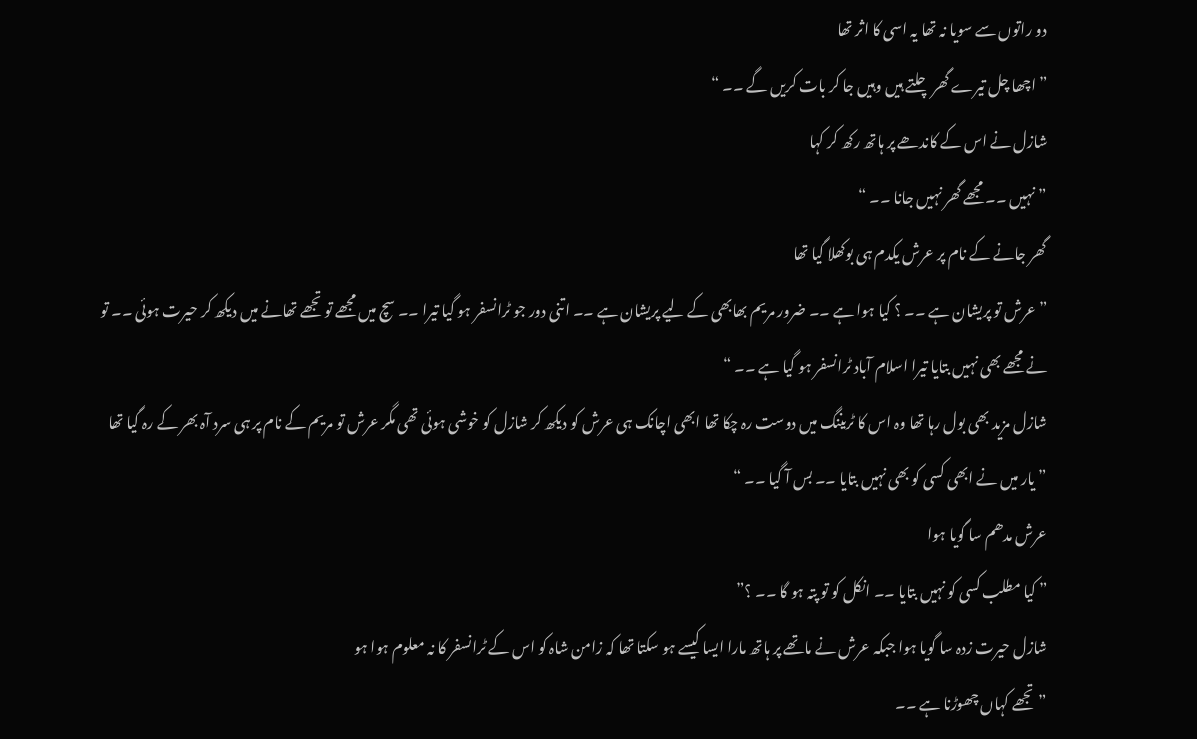دو راتوں سے سویا نہ تھا یہ اسی کا اثر تھا
” اچھا چل تیرے گھر چلتے ہیں وہیں جا کر بات کریں گے ۔۔ “
شازل نے اس کے کاندھے پر ہاتھ رکھ کر کہا
” نہیں ۔۔ مجھے گھر نہیں جانا ۔۔ “
گھر جانے کے نام پر عرش یکدم ہی بوکھلا گیا تھا
” عرش تو پریشان ہے ۔۔ ؟ کیا ہوا ہے ۔۔ ضرور مریم بھابھی کے لیے پریشان ہے ۔۔ اتنی دور جو ٹرانسفر ہو گیا تیرا ۔۔ سچ میں مجھے تو تجھے تھانے میں دیکھ کر حیرت ہوئی ۔۔ تو نے مجھے بھی نہیں بتایا تیرا اسلام آباد ٹرانسفر ہو گیا ہے ۔۔ “
شازل مزید بھی بول رہا تھا وہ اس کا ٹریننگ میں دوست رہ چکا تھا ابھی اچانک ہی عرش کو دیکھ کر شازل کو خوشی ہوئی تھی مگر عرش تو مریم کے نام پر ہی سرد آہ بھر کے رہ گیا تھا
” یار میں نے ابھی کسی کو بھی نہیں بتایا ۔۔ بس آ گیا ۔۔ “
عرش مدھم سا گویا ہوا
” کیا مطلب کسی کو نہیں بتایا ۔۔ انکل کو تو پتہ ہو گا ۔۔ ؟”
شازل حیرت زدہ سا گویا ہوا جبکہ عرش نے ماتھے پر ہاتھ مارا ایسا کیسے ہو سکتا تھا کہ زامن شاہ کو اس کے ٹرانسفر کا نہ معلوم ہوا ہو
” تجھے کہاں چھوڑنا ہے ۔۔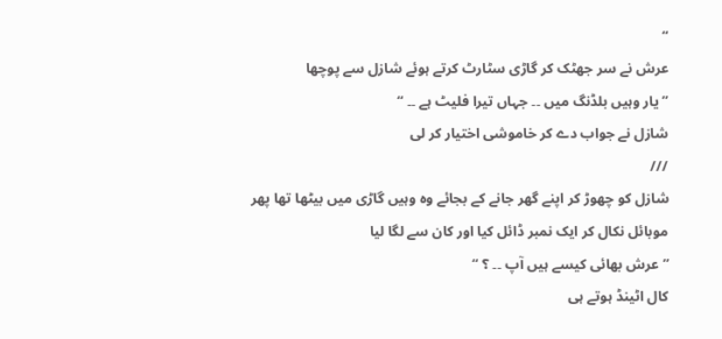“
عرش نے سر جھٹک کر گاڑی سٹارٹ کرتے ہوئے شازل سے پوچھا
” یار وہیں بلڈنگ میں ۔۔ جہاں تیرا فلیٹ ہے ۔۔ “
شازل نے جواب دے کر خاموشی اختیار کر لی
///
شازل کو چھوڑ کر اپنے گھر جانے کے بجائے وہ وہیں گاڑی میں بیٹھا تھا پھر موبائل نکال کر ایک نمبر ڈائل کیا اور کان سے لگا لیا
” عرش بھائی کیسے ہیں آپ ۔۔ ؟ “
کال اٹینڈ ہوتے ہی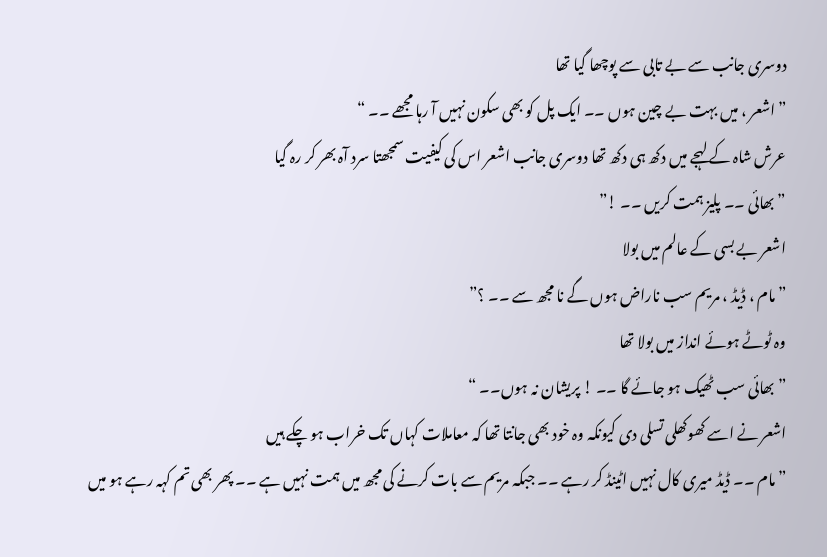دوسری جانب سے بے تابی سے پوچھا گیا تھا
” اشعر ، میں بہت بے چین ہوں ۔۔ ایک پل کو بھی سکون نہیں آ رہا مجھے ۔۔ “
عرش شاہ کے لہجے میں دکھ ہی دکھ تھا دوسری جانب اشعر اس کی کیفیت سمجھتا سرد آہ بھر کر رہ گیا
” بھائی ۔۔ پلیز ہمت کریں ۔۔ !”
اشعر بے بسی کے عالم میں بولا
” مام ، ڈیڈ ، مریم سب ناراض ہوں گے نا مجھ سے ۔۔ ؟”
وہ ٹوٹے ہوئے انداز میں بولا تھا
” بھائی سب ٹھیک ہو جائے گا ۔۔ ! پریشان نہ ہوں۔۔ “
اشعر نے اسے کھوکھلی تسلی دی کیونکہ وہ خود بھی جانتا تھا کہ معاملات کہاں تک خراب ہو چکے ہیں
” مام ۔۔ ڈیڈ میری کال نہیں اٹینڈ کر رہے ۔۔ جبکہ مریم سے بات کرنے کی مجھ میں ہمت نہیں ہے ۔۔ پھر بھی تم کہہ رہے ہو میں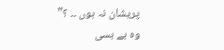پریشان نہ ہوں ۔۔ ؟”
وہ بے بسی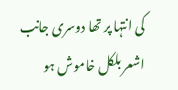کی انتہا پر تھا دوسری جانب اشعر بلکل خاموش ہو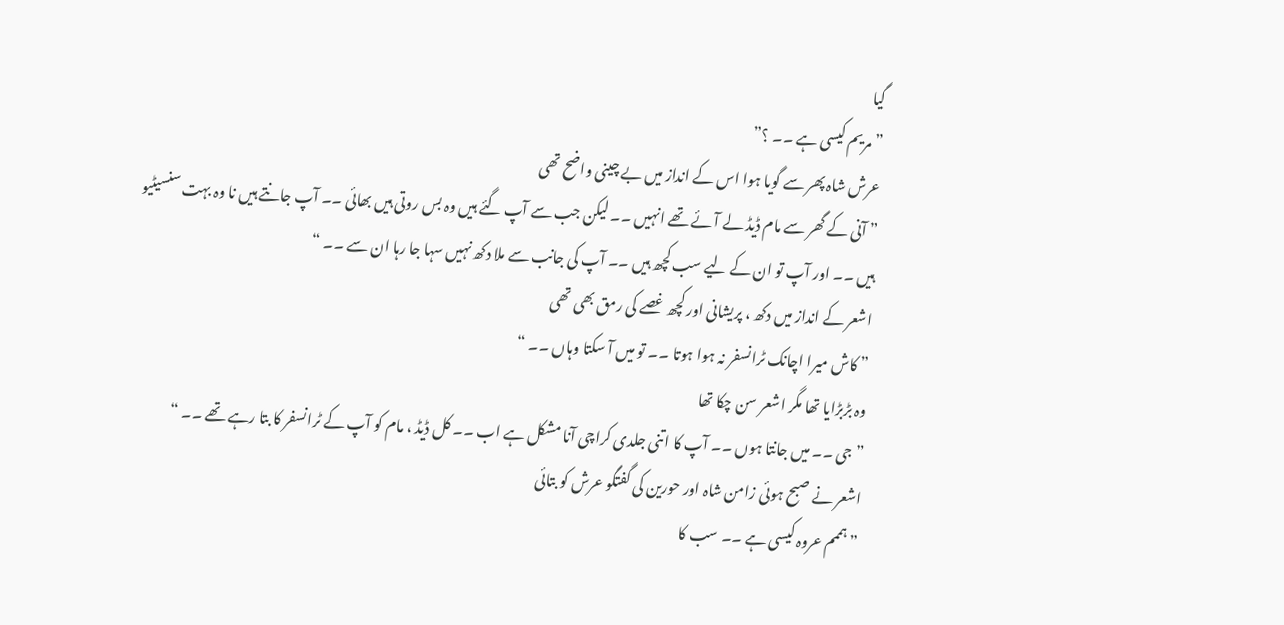گیا
” مریم کیسی ہے ۔۔ ؟”
عرش شاہ پھر سے گویا ہوا اس کے انداز میں بے چینی واضح تھی
” آنی کے گھر سے مام ڈیڈ لے آئے تھے انہیں ۔۔ لیکن جب سے آپ گئے ہیں وہ بس روتی ہیں بھائی ۔۔ آپ جانتے ہیں نا وہ بہت سنسیٹیو ہیں ۔۔ اور آپ تو ان کے لیے سب کچھ ہیں ۔۔ آپ کی جانب سے ملا دکھ نہیں سہا جا رہا ان سے ۔۔ “
اشعر کے انداز میں دکھ ، پریشانی اور کچھ غصے کی رمق بھی تھی
” کاش میرا اچانک ٹرانسفر نہ ہوا ہوتا ۔۔ تو میں آ سکتا وہاں ۔۔ “
وہ بڑبڑایا تھا مگر اشعر سن چکا تھا
” جی ۔۔ میں جانتا ہوں ۔۔ آپ کا اتنی جلدی کراچی آنا مشکل ہے اب ۔۔ کل ڈیڈ ، مام کو آپ کے ٹرانسفر کا بتا رہے تھے ۔۔ “
اشعر نے صبح ہوئی زامن شاہ اور حورین کی گفتگو عرش کو بتائی
” ہممم عروہ کیسی ہے ۔۔ سب کا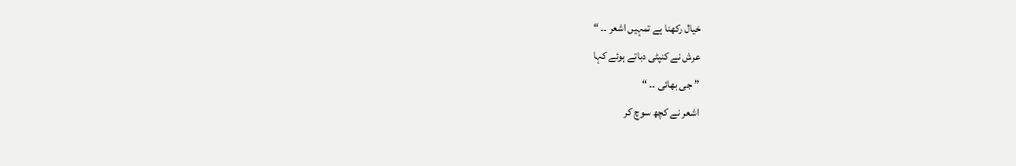خیال رکھنا ہے تمہیں اشعر ۔۔ “
عرش نے کنپٹی دباتے ہوئے کہا
” جی بھائی ۔۔ “
اشعر نے کچھ سوچ کر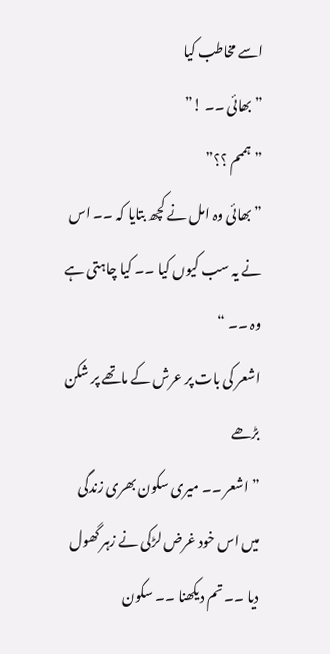اسے مخاطب کیا
” بھائی ۔۔ !”
” ہممم ؟؟”
” بھائی وہ امل نے کچھ بتایا کہ ۔۔ اس نے یہ سب کیوں کیا ۔۔ کیا چاہتی ہے وہ ۔۔ “
اشعر کی بات پر عرش کے ماتھے پر شکن بڑھے
” اشعر ۔۔ میری سکون بھری زندگی میں اس خود غرض لڑکی نے زہر گھول دیا ۔۔ تم دیکھنا ۔۔ سکون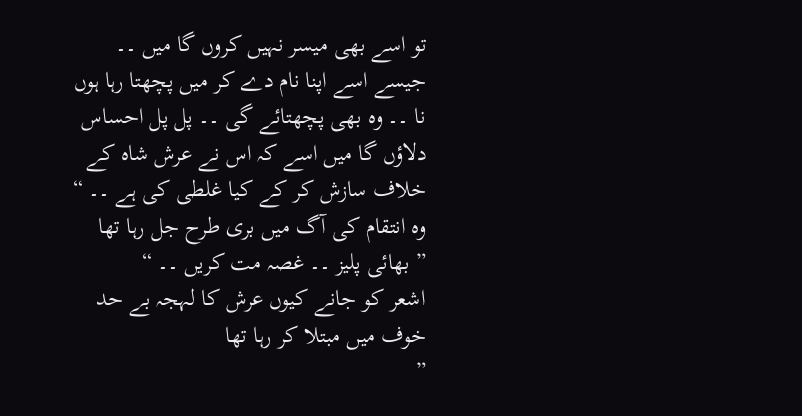تو اسے بھی میسر نہیں کروں گا میں ۔۔ جیسے اسے اپنا نام دے کر میں پچھتا رہا ہوں نا ۔۔ وہ بھی پچھتائے گی ۔۔ پل پل احساس دلاؤں گا میں اسے کہ اس نے عرش شاہ کے خلاف سازش کر کے کیا غلطی کی ہے ۔۔ “
وہ انتقام کی آگ میں بری طرح جل رہا تھا
” بھائی پلیز ۔۔ غصہ مت کریں ۔۔ “
اشعر کو جانے کیوں عرش کا لہجہ بے حد خوف میں مبتلا کر رہا تھا
”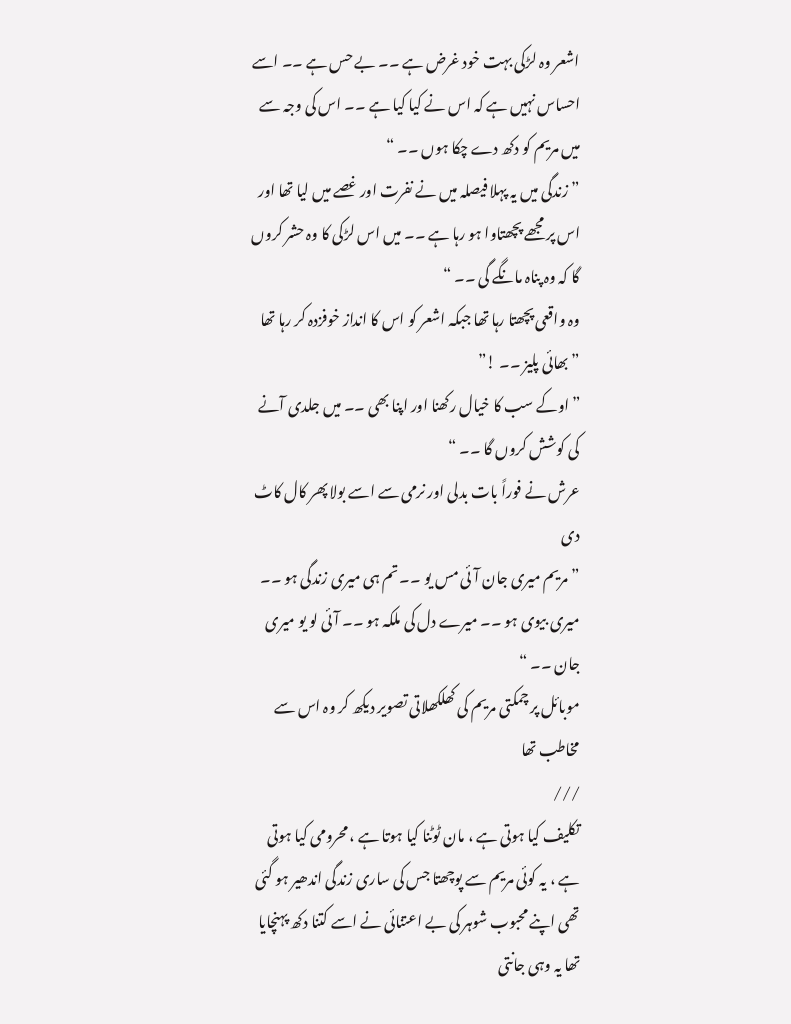اشعر وہ لڑکی بہت خود غرض ہے ۔۔ بے حس ہے ۔۔ اسے احساس نہیں ہے کہ اس نے کیا کیا ہے ۔۔ اس کی وجہ سے میں مریم کو دکھ دے چکا ہوں ۔۔ “
” زندگی میں یہ پہلا فیصلہ میں نے نفرت اور غصے میں لیا تھا اور اس پر مجھے پچھتاوا ہو رہا ہے ۔۔ میں اس لڑکی کا وہ حشر کروں گا کہ وہ پناہ مانگے گی ۔۔ “
وہ واقعی پچھتا رہا تھا جبکہ اشعر کو اس کا انداز خوفزدہ کر رہا تھا
” بھائی پلیز ۔۔ !”
” اوکے سب کا خیال رکھنا اور اپنا بھی ۔۔ میں جلدی آنے کی کوشش کروں گا ۔۔ “
عرش نے فوراً بات بدلی اور نرمی سے اسے بولا پھر کال کاٹ دی
” مریم میری جان آئی مس یو ۔۔ تم ہی میری زندگی ہو ۔۔ میری بیوی ہو ۔۔ میرے دل کی ملکہ ہو ۔۔ آئی لو یو میری جان ۔۔ “
موبائل پر چمکتی مریم کی کھلکھلاتی تصویر دیکھ کر وہ اس سے مخاطب تھا
///
تکلیف کیا ہوتی ہے ، مان ٹوٹنا کیا ہوتا ہے ، محرومی کیا ہوتی ہے ، یہ کوئی مریم سے پوچھتا جس کی ساری زندگی اندھیر ہو گئی تھی اپنے محبوب شوہر کی بے اعتنائی نے اسے کتنا دکھ پہنچایا تھا یہ وہی جانتی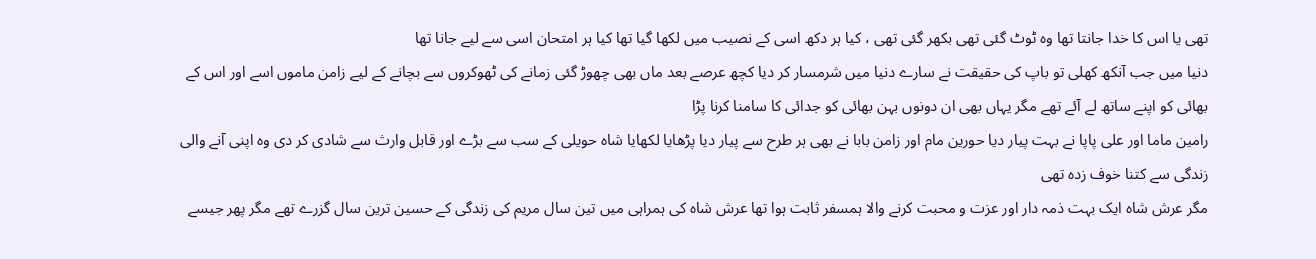تھی یا اس کا خدا جانتا تھا وہ ٹوٹ گئی تھی بکھر گئی تھی ، کیا ہر دکھ اسی کے نصیب میں لکھا گیا تھا کیا ہر امتحان اسی سے لیے جانا تھا
دنیا میں جب آنکھ کھلی تو باپ کی حقیقت نے سارے دنیا میں شرمسار کر دیا کچھ عرصے بعد ماں بھی چھوڑ گئی زمانے کی ٹھوکروں سے بچانے کے لیے زامن ماموں اسے اور اس کے بھائی کو اپنے ساتھ لے آئے تھے مگر یہاں بھی ان دونوں بہن بھائی کو جدائی کا سامنا کرنا پڑا
رامین ماما اور علی پاپا نے بہت پیار دیا حورین مام اور زامن بابا نے بھی ہر طرح سے پیار دیا پڑھایا لکھایا شاہ حویلی کے سب سے بڑے اور قابل وارث سے شادی کر دی وہ اپنی آنے والی زندگی سے کتنا خوف زدہ تھی
مگر عرش شاہ ایک بہت ذمہ دار اور عزت و محبت کرنے والا ہمسفر ثابت ہوا تھا عرش شاہ کی ہمراہی میں تین سال مریم کی زندگی کے حسین ترین سال گزرے تھے مگر پھر جیسے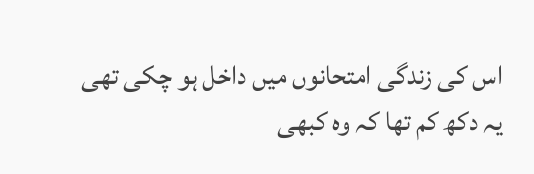اس کی زندگی امتحانوں میں داخل ہو چکی تھی
یہ دکھ کم تھا کہ وہ کبھی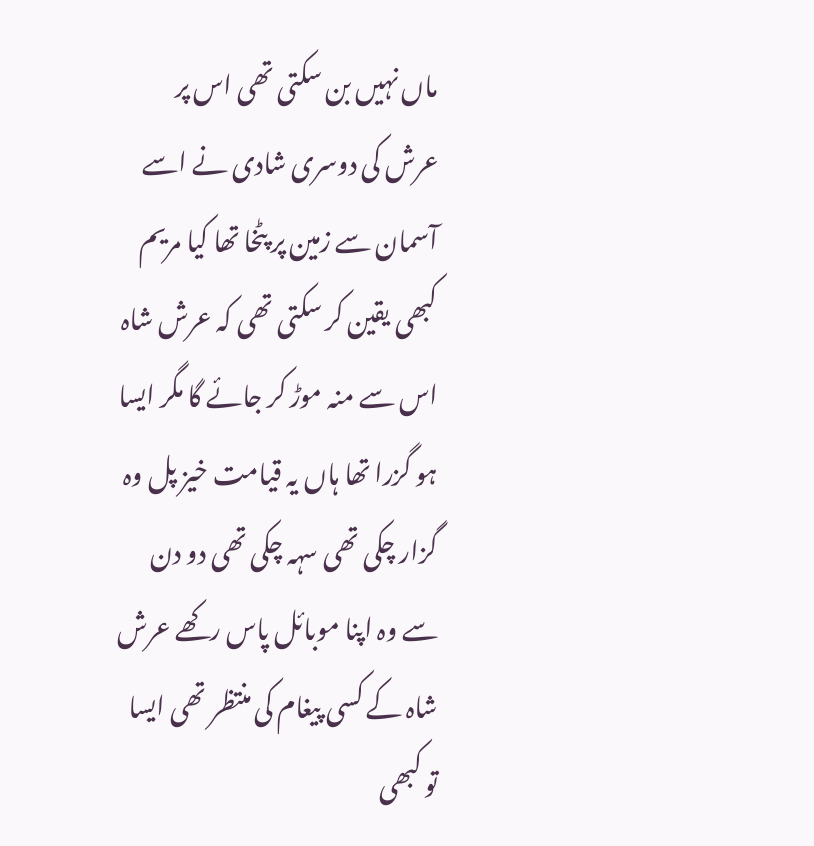ماں نہیں بن سکتی تھی اس پر عرش کی دوسری شادی نے اسے آسمان سے زمین پر پٹخا تھا کیا مریم کبھی یقین کر سکتی تھی کہ عرش شاہ اس سے منہ موڑ کر جائے گا مگر ایسا ہو گزرا تھا ہاں یہ قیامت خیز پل وہ گزار چکی تھی سہہ چکی تھی دو دن سے وہ اپنا موبائل پاس رکھے عرش شاہ کے کسی پیغام کی منتظر تھی ایسا تو کبھی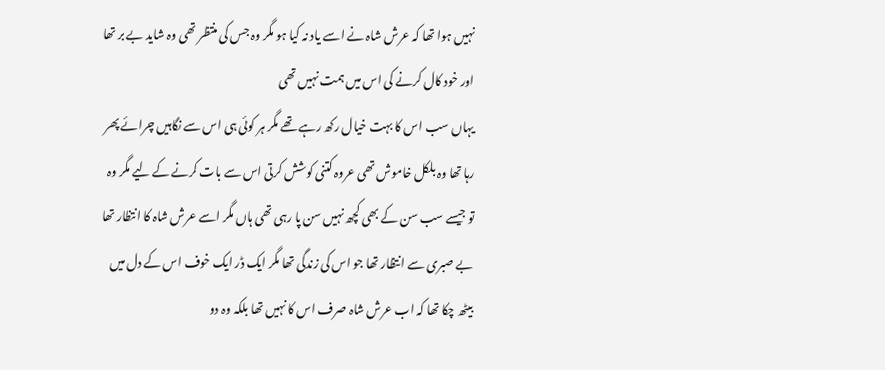نہیں ہوا تھا کہ عرش شاہ نے اسے یاد نہ کیا ہو مگر وہ جس کی منتظر تھی وہ شاید بے بر تھا اور خود کال کرنے کی اس میں ہمت نہیں تھی
یہاں سب اس کا بہت خیال رکھ رہے تھے مگر ہر کوئی ہی اس سے نگاہیں چرائے پھر رہا تھا وہ بلکل خاموش تھی عروہ کتنی کوشش کرتی اس سے بات کرنے کے لیے مگر وہ تو جیسے سب سن کے بھی کچھ نہیں سن پا رہی تھی ہاں مگر اسے عرش شاہ کا انتظار تھا بے صبری سے انتظار تھا جو اس کی زندگی تھا مگر ایک ڈر ایک خوف اس کے دل میں بیٹھ چکا تھا کہ اب عرش شاہ صرف اس کا نہیں تھا بلکہ وہ دو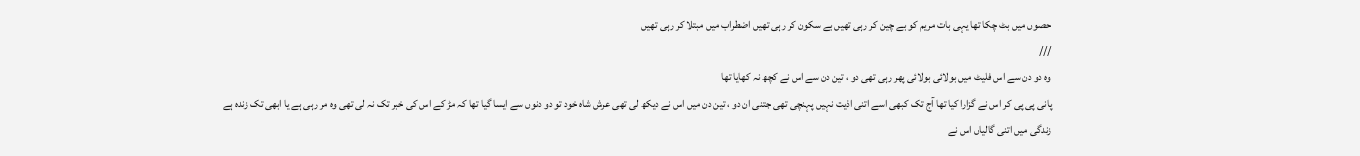حصوں میں بٹ چکا تھا یہی بات مریم کو بے چین کر رہی تھیں بے سکون کر رہی تھیں اضطراب میں مبتلا کر رہی تھیں
///
وہ دو دن سے اس فلیٹ میں بولائی بولائی پھر رہی تھی دو ، تین دن سے اس نے کچھ نہ کھایا تھا
پانی پی پی کر اس نے گزارا کیا تھا آج تک کبھی اسے اتنی اذیت نہیں پہنچی تھی جتنی ان دو ، تین دن میں اس نے دیکھ لی تھی عرش شاہ خود تو دو دنوں سے ایسا گیا تھا کہ مڑ کے اس کی خبر تک نہ لی تھی وہ مر رہی ہے یا ابھی تک زندہ ہے
زندگی میں اتنی گالیاں اس نے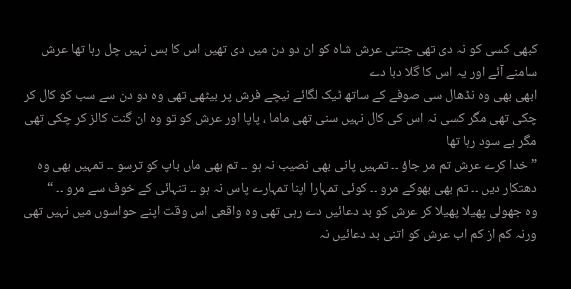کبھی کسی کو نہ دی تھی جتنی عرش شاہ کو ان دو دن میں دی تھیں اس کا بس نہیں چل رہا تھا عرش سامنے آئے اور یہ اس کا گلا دبا دے
ابھی بھی وہ نڈھال سی صوفے کے ساتھ ٹیک لگائے نیچے فرش پر بیٹھی تھی وہ دو دن سے سب کو کال کر چکی تھی مگر کسی نہ اس کی کال نہیں سنی تھی ماما ، پاپا اور عرش کو تو وہ ان گنت کالز کر چکی تھی مگر بے سود رہا تھا
” خدا کرے عرش تم مر جاؤ ۔۔ تمہیں پانی بھی نصیب نہ ہو ۔۔ تم بھی ماں باپ کو ترسو ۔۔ تمہیں بھی وہ دھتکار دیں ۔۔ تم بھی بھوکے مرو ۔۔ کوئی تمہارا اپنا تمہارے پاس نہ ہو ۔۔ تنہائی کے خوف سے مرو ۔۔ “
وہ جھولی پھیلا پھیلا کر عرش کو بد دعائیں دے رہی تھی وہ واقعی اس وقت اپنے حواسوں میں نہیں تھی ورنہ کم از کم اب عرش کو اتنی بد دعائیں نہ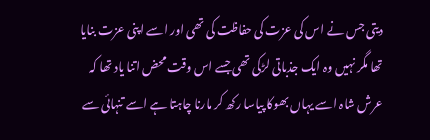دیتی جس نے اس کی عزت کی حفاظت کی تھی اور اسے اپنی عزت بنایا تھا مگر نہیں وہ ایک جذباتی لڑکی تھی جسے اس وقت محض اتنا یاد تھا کہ عرش شاہ اسے یہاں بھوکا پیاسا رکھ کر مارنا چاہتا ہے اسے تنہائی سے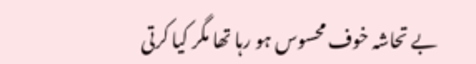بے تحاشہ خوف محسوس ہو رہا تھا مگر کیا کرتی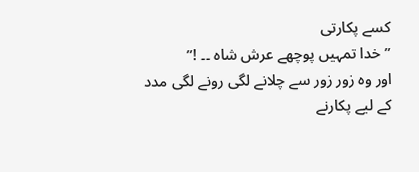کسے پکارتی
” خدا تمہیں پوچھے عرش شاہ ۔۔ !”
اور وہ زور زور سے چلانے لگی رونے لگی مدد کے لیے پکارنے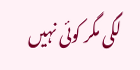لگی مگر کوئی نہیں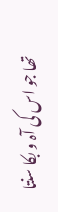تھا جو اس کی آہ و بکا سنتا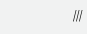///